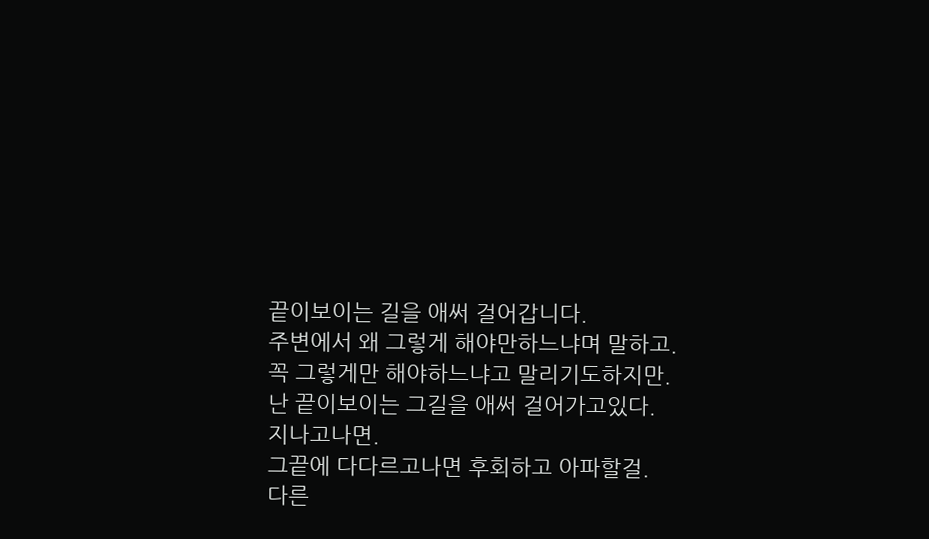끝이보이는 길을 애써 걸어갑니다.
주변에서 왜 그렇게 해야만하느냐며 말하고.
꼭 그렇게만 해야하느냐고 말리기도하지만.
난 끝이보이는 그길을 애써 걸어가고있다.
지나고나면.
그끝에 다다르고나면 후회하고 아파할걸.
다른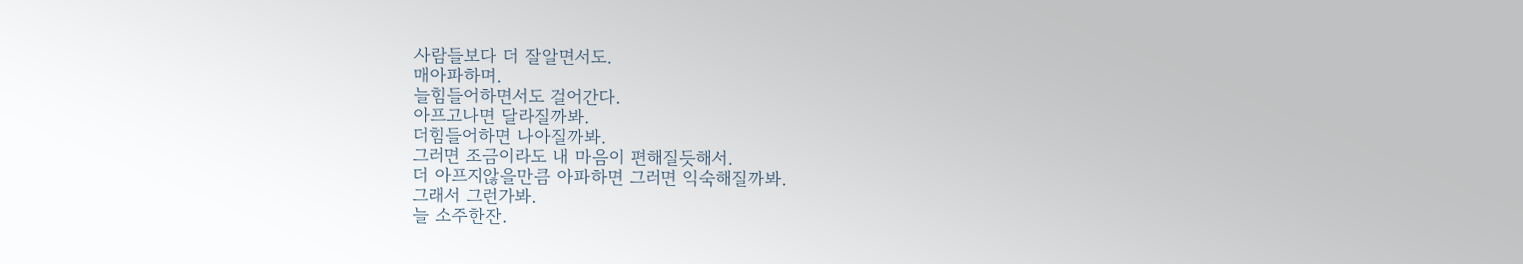사람들보다 더 잘알면서도.
매아파하며.
늘힘들어하면서도 걸어간다.
아프고나면 달라질까봐.
더힘들어하면 나아질까봐.
그러면 조금이라도 내 마음이 편해질듯해서.
더 아프지않을만큼 아파하면 그러면 익숙해질까봐.
그래서 그런가봐.
늘 소주한잔.